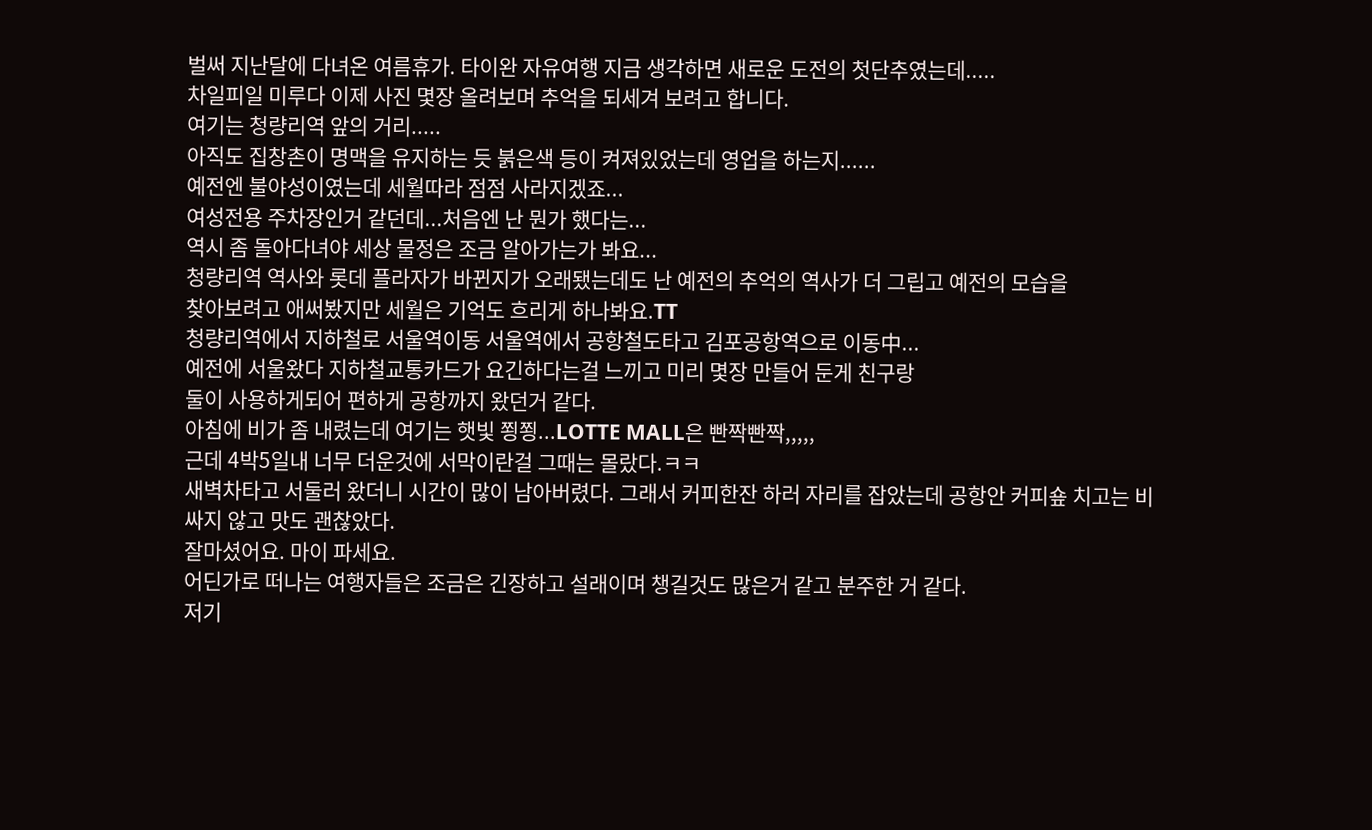벌써 지난달에 다녀온 여름휴가. 타이완 자유여행 지금 생각하면 새로운 도전의 첫단추였는데.....
차일피일 미루다 이제 사진 몇장 올려보며 추억을 되세겨 보려고 합니다.
여기는 청량리역 앞의 거리.....
아직도 집창촌이 명맥을 유지하는 듯 붉은색 등이 켜져있었는데 영업을 하는지......
예전엔 불야성이였는데 세월따라 점점 사라지겠죠...
여성전용 주차장인거 같던데...처음엔 난 뭔가 했다는...
역시 좀 돌아다녀야 세상 물정은 조금 알아가는가 봐요...
청량리역 역사와 롯데 플라자가 바뀐지가 오래됐는데도 난 예전의 추억의 역사가 더 그립고 예전의 모습을
찾아보려고 애써봤지만 세월은 기억도 흐리게 하나봐요.TT
청량리역에서 지하철로 서울역이동 서울역에서 공항철도타고 김포공항역으로 이동中...
예전에 서울왔다 지하철교통카드가 요긴하다는걸 느끼고 미리 몇장 만들어 둔게 친구랑
둘이 사용하게되어 편하게 공항까지 왔던거 같다.
아침에 비가 좀 내렸는데 여기는 햇빛 쬥쬥...LOTTE MALL은 빤짝빤짝,,,,,
근데 4박5일내 너무 더운것에 서막이란걸 그때는 몰랐다.ㅋㅋ
새벽차타고 서둘러 왔더니 시간이 많이 남아버렸다. 그래서 커피한잔 하러 자리를 잡았는데 공항안 커피숖 치고는 비싸지 않고 맛도 괜찮았다.
잘마셨어요. 마이 파세요.
어딘가로 떠나는 여행자들은 조금은 긴장하고 설래이며 챙길것도 많은거 같고 분주한 거 같다.
저기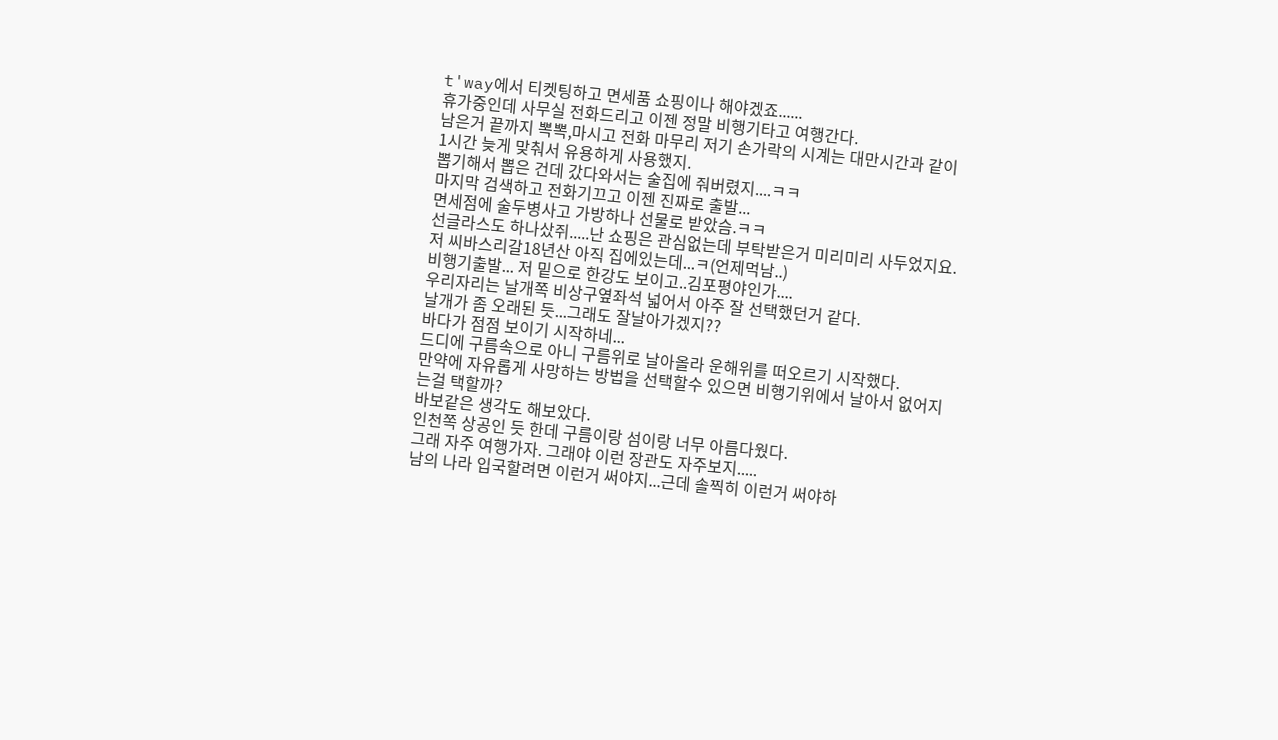t'way에서 티켓팅하고 면세품 쇼핑이나 해야겠죠......
휴가중인데 사무실 전화드리고 이젠 정말 비행기타고 여행간다.
남은거 끝까지 뽁뽁,마시고 전화 마무리 저기 손가락의 시계는 대만시간과 같이 1시간 늦게 맞춰서 유용하게 사용했지.
뽑기해서 뽑은 건데 갔다와서는 술집에 줘버렸지....ㅋㅋ
마지막 검색하고 전화기끄고 이젠 진짜로 출발...
면세점에 술두병사고 가방하나 선물로 받았슴.ㅋㅋ
선글라스도 하나샀쥐.....난 쇼핑은 관심없는데 부탁받은거 미리미리 사두었지요. 저 씨바스리갈18년산 아직 집에있는데...ㅋ(언제먹남..)
비행기출발... 저 밑으로 한강도 보이고..김포평야인가....
우리자리는 날개쪽 비상구옆좌석 넓어서 아주 잘 선택했던거 같다.
날개가 좀 오래된 듯...그래도 잘날아가겠지??
바다가 점점 보이기 시작하네...
드디에 구름속으로 아니 구름위로 날아올라 운해위를 떠오르기 시작했다.
만약에 자유롭게 사망하는 방법을 선택할수 있으면 비행기위에서 날아서 없어지는걸 택할까?
바보같은 생각도 해보았다.
인천쪽 상공인 듯 한데 구름이랑 섬이랑 너무 아름다웠다.
그래 자주 여행가자. 그래야 이런 장관도 자주보지.....
남의 나라 입국할려면 이런거 써야지...근데 솔찍히 이런거 써야하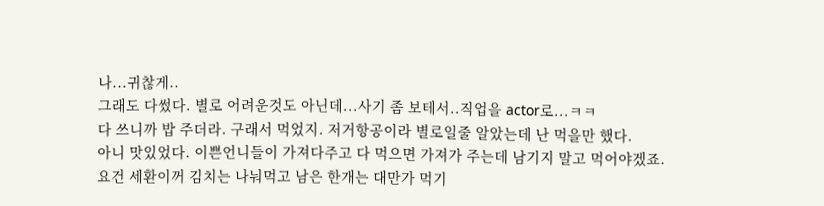나...귀찮게..
그래도 다썼다. 별로 어려운것도 아닌데...사기 좀 보테서..직업을 actor로...ㅋㅋ
다 쓰니까 밥 주더라. 구래서 먹었지. 저거항공이라 별로일줄 알았는데 난 먹을만 했다.
아니 맛있었다. 이쁜언니들이 가져다주고 다 먹으면 가져가 주는데 남기지 말고 먹어야겠죠.
요건 세환이꺼 김치는 나눠먹고 남은 한개는 대만가 먹기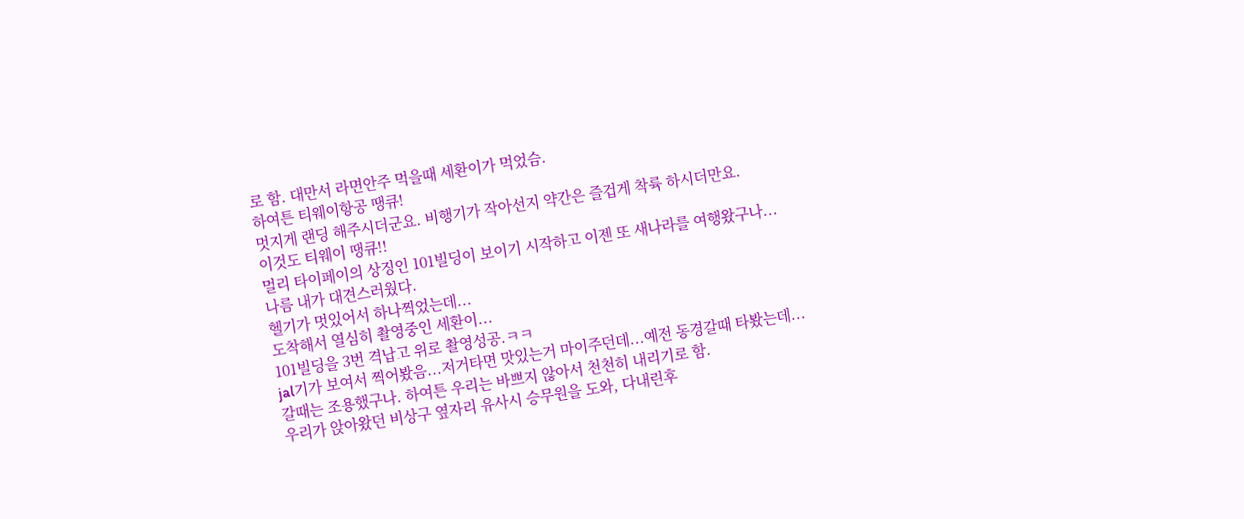로 함. 대만서 라면안주 먹을때 세환이가 먹었슴.
하여튼 티웨이항공 땡큐!
멋지게 랜딩 해주시더군요. 비행기가 작아선지 약간은 즐겁게 착륙 하시더만요.
이것도 티웨이 땡큐!!
멀리 타이페이의 상징인 101빌딩이 보이기 시작하고 이젠 또 새나라를 여행왔구나...
나름 내가 대견스러웠다.
헬기가 멋있어서 하나찍었는데...
도착해서 열심히 촬영중인 세환이...
101빌딩을 3번 격납고 위로 촬영성공.ㅋㅋ
jal기가 보여서 찍어봤음...저거타면 맛있는거 마이주던데...예전 동경갈때 타봤는데...
갈때는 조용했구나. 하여튼 우리는 바쁘지 않아서 천천히 내리기로 함.
우리가 앉아왔던 비상구 옆자리 유사시 승무원을 도와, 다내린후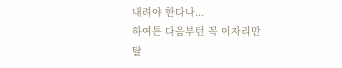내려야 한다나...
하여튼 다음부턴 꼭 이자리만 탈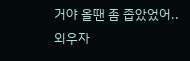거야 올땐 좀 좁았었어..
외우자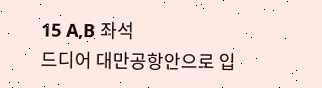15 A,B 좌석
드디어 대만공항안으로 입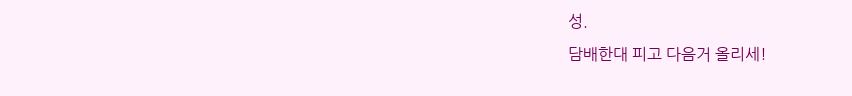성.
담배한대 피고 다음거 올리세!